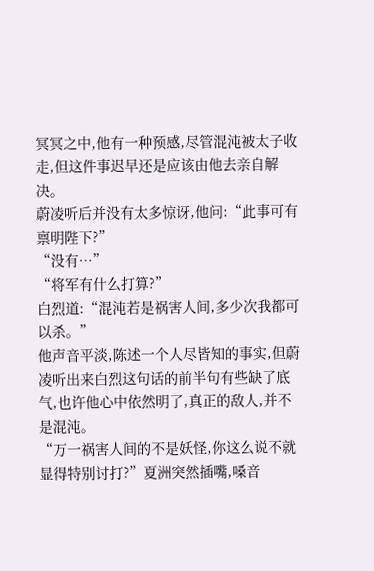冥冥之中,他有一种预感,尽管混沌被太子收走,但这件事迟早还是应该由他去亲自解决。
蔚凌听后并没有太多惊讶,他问:“此事可有禀明陛下?”
“没有…”
“将军有什么打算?”
白烈道:“混沌若是祸害人间,多少次我都可以杀。”
他声音平淡,陈述一个人尽皆知的事实,但蔚凌听出来白烈这句话的前半句有些缺了底气,也许他心中依然明了,真正的敌人,并不是混沌。
“万一祸害人间的不是妖怪,你这么说不就显得特别讨打?”夏洲突然插嘴,嗓音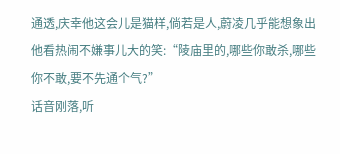通透,庆幸他这会儿是猫样,倘若是人,蔚凌几乎能想象出他看热闹不嫌事儿大的笑:“陵庙里的,哪些你敢杀,哪些你不敢,要不先通个气?”
话音刚落,听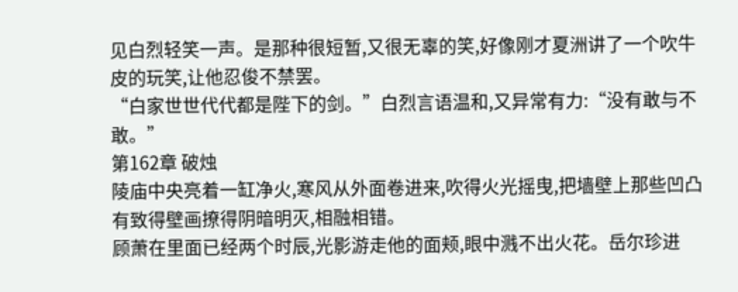见白烈轻笑一声。是那种很短暂,又很无辜的笑,好像刚才夏洲讲了一个吹牛皮的玩笑,让他忍俊不禁罢。
“白家世世代代都是陛下的剑。”白烈言语温和,又异常有力:“没有敢与不敢。”
第162章 破烛
陵庙中央亮着一缸净火,寒风从外面卷进来,吹得火光摇曳,把墙壁上那些凹凸有致得壁画撩得阴暗明灭,相融相错。
顾萧在里面已经两个时辰,光影游走他的面颊,眼中溅不出火花。岳尔珍进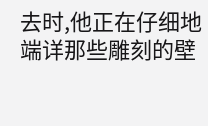去时,他正在仔细地端详那些雕刻的壁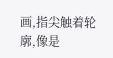画,指尖触着轮廓,像是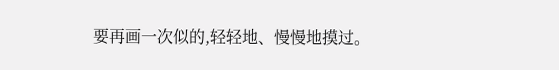要再画一次似的,轻轻地、慢慢地摸过。